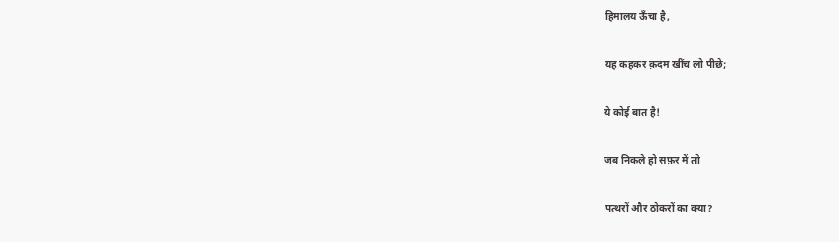हिमालय ऊँचा है,

यह कहकर क़दम खींच लो पीछे;

ये कोई बात है!

जब निकले हो सफ़र में तो

पत्थरों और ठोकरों का क्या?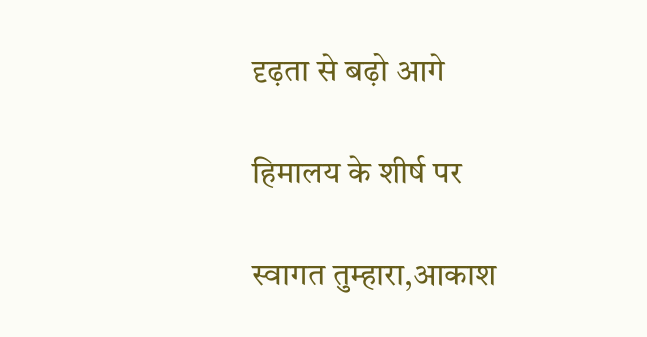दृढ़ता से बढ़ो आगे

हिमालय के शीर्ष पर

स्वागत तुम्हारा,आकाश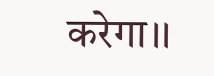करेगा।।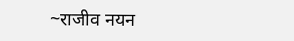~राजीव नयन